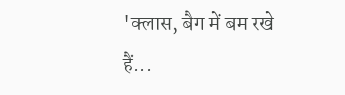'क्लास, बैग में बम रखे हैं...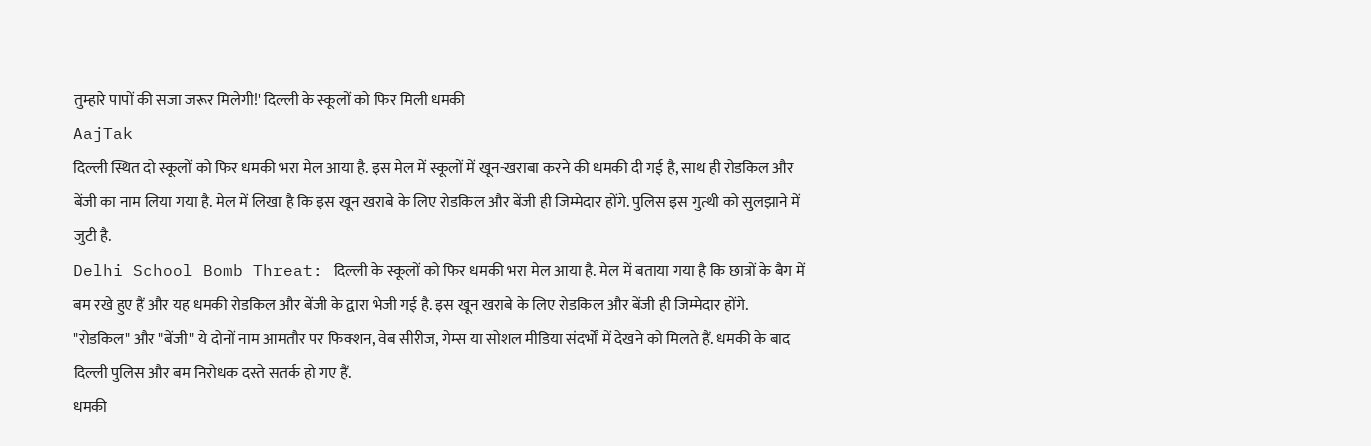तुम्हारे पापों की सजा जरूर मिलेगी!' दिल्ली के स्कूलों को फिर मिली धमकी
AajTak
दिल्ली स्थित दो स्कूलों को फिर धमकी भरा मेल आया है. इस मेल में स्कूलों में खून-खराबा करने की धमकी दी गई है, साथ ही रोडकिल और बेंजी का नाम लिया गया है. मेल में लिखा है कि इस खून खराबे के लिए रोडकिल और बेंजी ही जिम्मेदार होंगे. पुलिस इस गुत्थी को सुलझाने में जुटी है.
Delhi School Bomb Threat: दिल्ली के स्कूलों को फिर धमकी भरा मेल आया है. मेल में बताया गया है कि छात्रों के बैग में बम रखे हुए हैं और यह धमकी रोडकिल और बेंजी के द्वारा भेजी गई है. इस खून खराबे के लिए रोडकिल और बेंजी ही जिम्मेदार होंगे. "रोडकिल" और "बेंजी" ये दोनों नाम आमतौर पर फिक्शन, वेब सीरीज, गेम्स या सोशल मीडिया संदर्भों में देखने को मिलते हैं. धमकी के बाद दिल्ली पुलिस और बम निरोधक दस्ते सतर्क हो गए हैं.
धमकी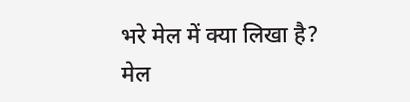भरे मेल में क्या लिखा है?
मेल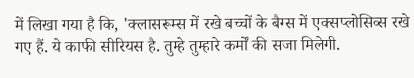में लिखा गया है कि, 'क्लासरूम्स में रखे बच्चों के बैग्स में एक्सप्लोसिव्स रखे गए हैं. ये काफी सीरियस है. तुम्हे तुम्हारे कर्मों की सजा मिलेगी.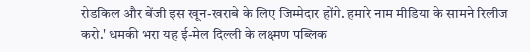रोडकिल और बेंजी इस खून-खराबे के लिए जिम्मेदार होंगे. हमारे नाम मीडिया के सामने रिलीज करो.' धमकी भरा यह ई-मेल दिल्ली के लक्ष्मण पब्लिक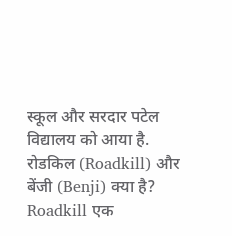स्कूल और सरदार पटेल विद्यालय को आया है.
रोडकिल (Roadkill) और बेंजी (Benji) क्या है?
Roadkill एक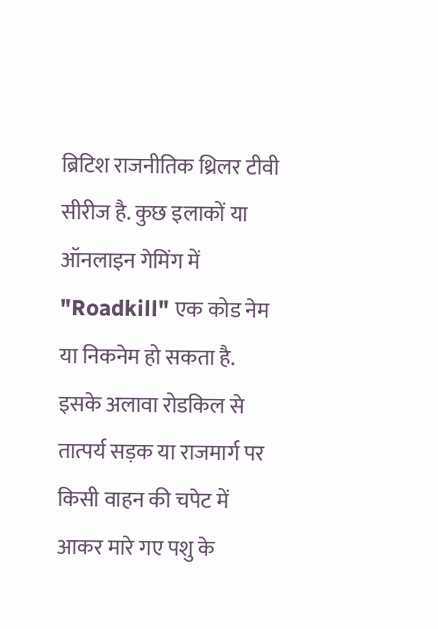ब्रिटिश राजनीतिक थ्रिलर टीवी सीरीज है. कुछ इलाकों या ऑनलाइन गेमिंग में "Roadkill" एक कोड नेम या निकनेम हो सकता है. इसके अलावा रोडकिल से तात्पर्य सड़क या राजमार्ग पर किसी वाहन की चपेट में आकर मारे गए पशु के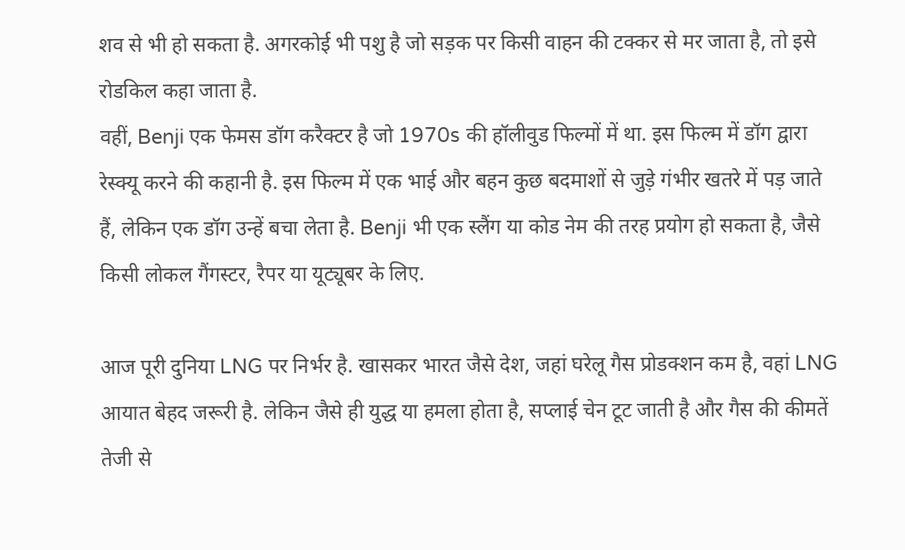शव से भी हो सकता है. अगरकोई भी पशु है जो सड़क पर किसी वाहन की टक्कर से मर जाता है, तो इसे रोडकिल कहा जाता है.
वहीं, Benji एक फेमस डॉग करैक्टर है जो 1970s की हॉलीवुड फिल्मों में था. इस फिल्म में डॉग द्वारा रेस्क्यू करने की कहानी है. इस फिल्म में एक भाई और बहन कुछ बदमाशों से जुड़े गंभीर खतरे में पड़ जाते हैं, लेकिन एक डॉग उन्हें बचा लेता है. Benji भी एक स्लैंग या कोड नेम की तरह प्रयोग हो सकता है, जैसे किसी लोकल गैंगस्टर, रैपर या यूट्यूबर के लिए.

आज पूरी दुनिया LNG पर निर्भर है. खासकर भारत जैसे देश, जहां घरेलू गैस प्रोडक्शन कम है, वहां LNG आयात बेहद जरूरी है. लेकिन जैसे ही युद्ध या हमला होता है, सप्लाई चेन टूट जाती है और गैस की कीमतें तेजी से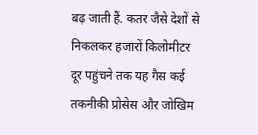बढ़ जाती हैं. कतर जैसे देशों से निकलकर हजारों किलोमीटर दूर पहुंचने तक यह गैस कई तकनीकी प्रोसेस और जोखिम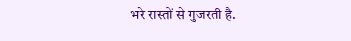भरे रास्तों से गुजरती है.